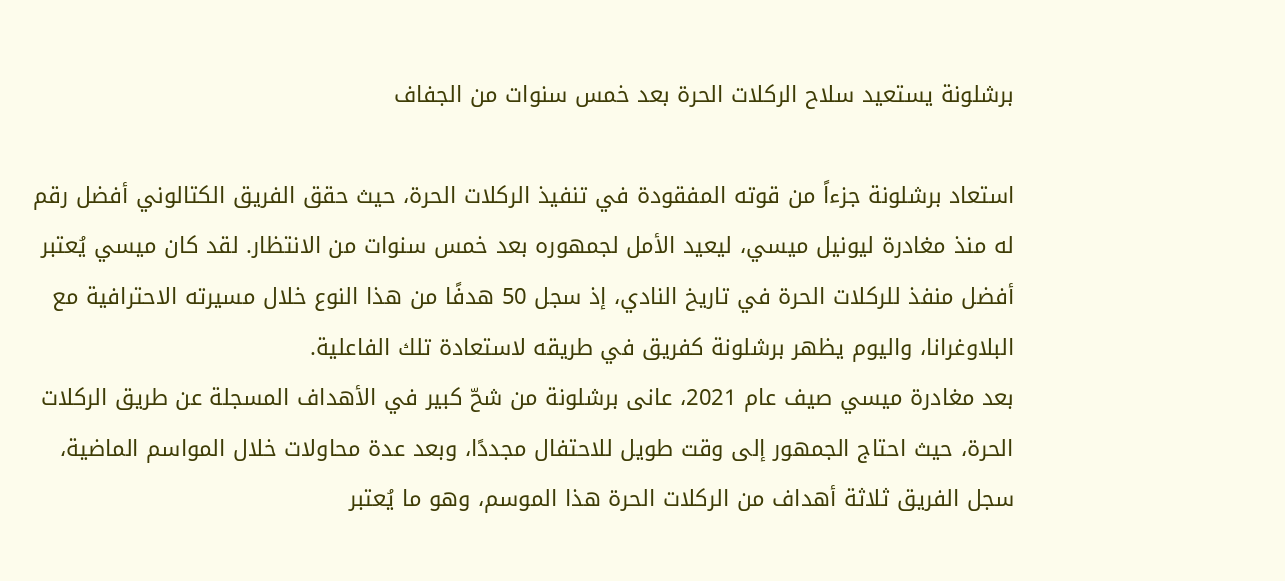برشلونة يستعيد سلاح الركلات الحرة بعد خمس سنوات من الجفاف

استعاد برشلونة جزءاً من قوته المفقودة في تنفيذ الركلات الحرة، حيث حقق الفريق الكتالوني أفضل رقم له منذ مغادرة ليونيل ميسي، ليعيد الأمل لجمهوره بعد خمس سنوات من الانتظار. لقد كان ميسي يُعتبر أفضل منفذ للركلات الحرة في تاريخ النادي، إذ سجل 50 هدفًا من هذا النوع خلال مسيرته الاحترافية مع البلاوغرانا، واليوم يظهر برشلونة كفريق في طريقه لاستعادة تلك الفاعلية.
بعد مغادرة ميسي صيف عام 2021، عانى برشلونة من شحّ كبير في الأهداف المسجلة عن طريق الركلات الحرة، حيث احتاج الجمهور إلى وقت طويل للاحتفال مجددًا، وبعد عدة محاولات خلال المواسم الماضية، سجل الفريق ثلاثة أهداف من الركلات الحرة هذا الموسم، وهو ما يُعتبر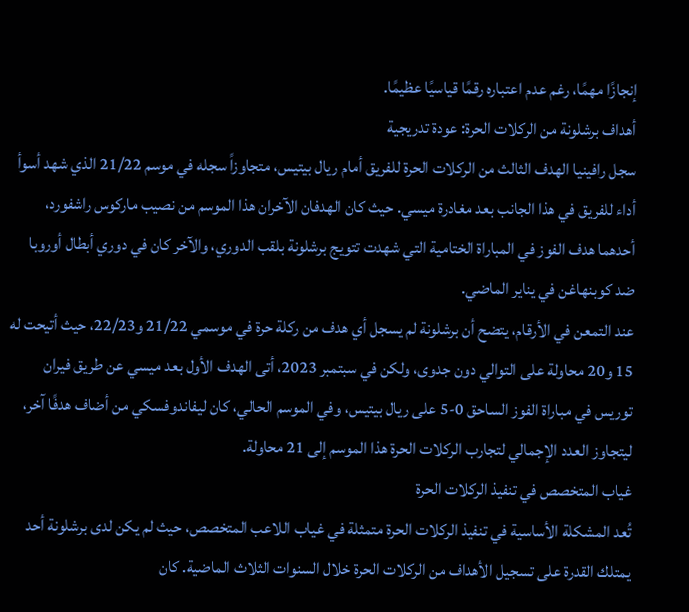إنجازًا مهمًا، رغم عدم اعتباره رقمًا قياسيًا عظيمًا.
أهداف برشلونة من الركلات الحرة: عودة تدريجية
سجل رافينيا الهدف الثالث من الركلات الحرة للفريق أمام ريال بيتيس، متجاوزاً سجله في موسم 21/22 الذي شهد أسوأ أداء للفريق في هذا الجانب بعد مغادرة ميسي. حيث كان الهدفان الآخران هذا الموسم من نصيب ماركوس راشفورد، أحدهما هدف الفوز في المباراة الختامية التي شهدت تتويج برشلونة بلقب الدوري، والآخر كان في دوري أبطال أوروبا ضد كوبنهاغن في يناير الماضي.
عند التمعن في الأرقام، يتضح أن برشلونة لم يسجل أي هدف من ركلة حرة في موسمي 21/22 و22/23، حيث أتيحت له 15 و20 محاولة على التوالي دون جدوى، ولكن في سبتمبر 2023، أتى الهدف الأول بعد ميسي عن طريق فيران توريس في مباراة الفوز الساحق 0-5 على ريال بيتيس، وفي الموسم الحالي، كان ليفاندوفسكي من أضاف هدفًا آخر، ليتجاوز العدد الإجمالي لتجارب الركلات الحرة هذا الموسم إلى 21 محاولة.
غياب المتخصص في تنفيذ الركلات الحرة
تُعد المشكلة الأساسية في تنفيذ الركلات الحرة متمثلة في غياب اللاعب المتخصص، حيث لم يكن لدى برشلونة أحد يمتلك القدرة على تسجيل الأهداف من الركلات الحرة خلال السنوات الثلاث الماضية. كان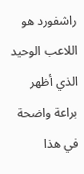راشفورد هو اللاعب الوحيد الذي أظهر براعة واضحة في هذا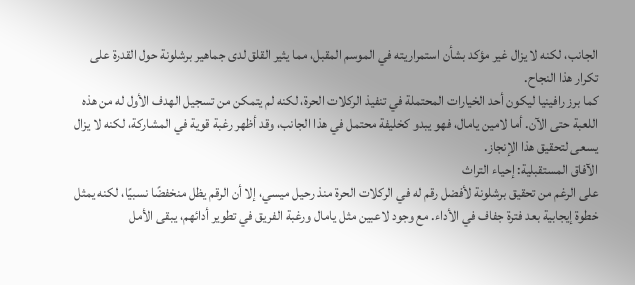الجانب، لكنه لا يزال غير مؤكد بشأن استمراريته في الموسم المقبل، مما يثير القلق لدى جماهير برشلونة حول القدرة على تكرار هذا النجاح.
كما برز رافينيا ليكون أحد الخيارات المحتملة في تنفيذ الركلات الحرة، لكنه لم يتمكن من تسجيل الهدف الأول له من هذه اللعبة حتى الآن. أما لامين يامال، فهو يبدو كخليفة محتمل في هذا الجانب، وقد أظهر رغبة قوية في المشاركة، لكنه لا يزال يسعى لتحقيق هذا الإنجاز.
الآفاق المستقبلية: إحياء التراث
على الرغم من تحقيق برشلونة لأفضل رقم له في الركلات الحرة منذ رحيل ميسي، إلا أن الرقم يظل منخفضًا نسبيًا، لكنه يمثل خطوة إيجابية بعد فترة جفاف في الأداء. مع وجود لاعبين مثل يامال ورغبة الفريق في تطوير أدائهم، يبقى الأمل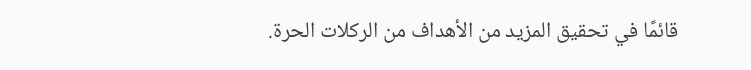قائمًا في تحقيق المزيد من الأهداف من الركلات الحرة.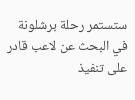ستستمر رحلة برشلونة في البحث عن لاعب قادر على تنفيذ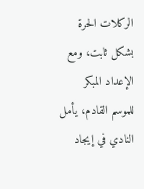الركلات الحرة بشكل ثابت، ومع الإعداد المبكر للموسم القادم، يأمل النادي في إيجاد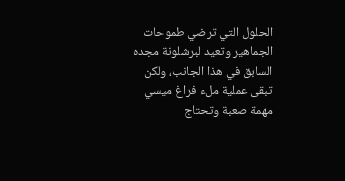الحلول التي ترضي طموحات الجماهير وتعيد لبرشلونة مجده السابق في هذا الجانب، ولكن تبقى عملية ملء فراغ ميسي مهمة صعبة وتحتاج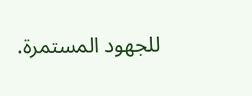للجهود المستمرة.